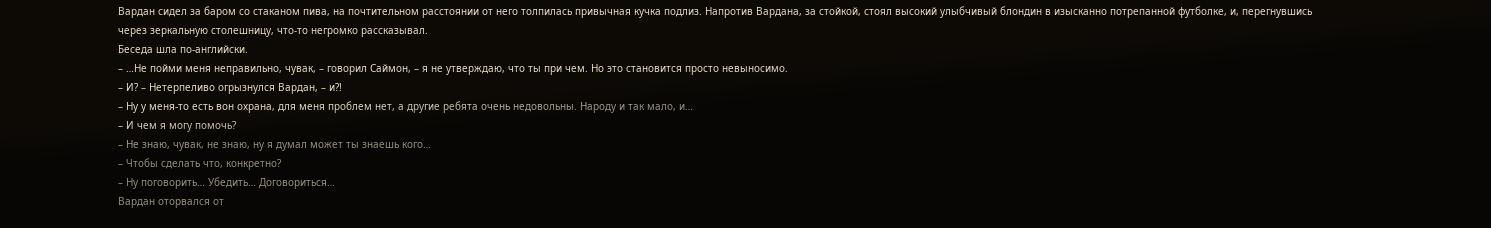Вардан сидел за баром со стаканом пива, на почтительном расстоянии от него толпилась привычная кучка подлиз. Напротив Вардана, за стойкой, стоял высокий улыбчивый блондин в изысканно потрепанной футболке, и, перегнувшись через зеркальную столешницу, что-то негромко рассказывал.
Беседа шла по-английски.
– …Не пойми меня неправильно, чувак, – говорил Саймон, – я не утверждаю, что ты при чем. Но это становится просто невыносимо.
– И? – Нетерпеливо огрызнулся Вардан, – и?!
– Ну у меня-то есть вон охрана, для меня проблем нет, а другие ребята очень недовольны. Народу и так мало, и…
– И чем я могу помочь?
– Не знаю, чувак, не знаю, ну я думал может ты знаешь кого…
– Чтобы сделать что, конкретно?
– Ну поговорить… Убедить… Договориться…
Вардан оторвался от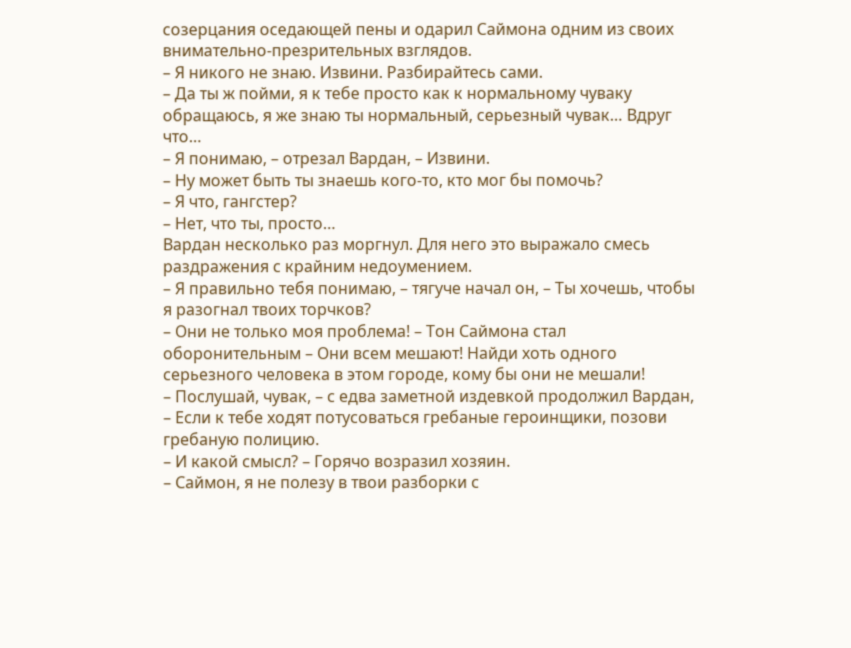созерцания оседающей пены и одарил Саймона одним из своих внимательно-презрительных взглядов.
– Я никого не знаю. Извини. Разбирайтесь сами.
– Да ты ж пойми, я к тебе просто как к нормальному чуваку обращаюсь, я же знаю ты нормальный, серьезный чувак… Вдруг что…
– Я понимаю, – отрезал Вардан, – Извини.
– Ну может быть ты знаешь кого-то, кто мог бы помочь?
– Я что, гангстер?
– Нет, что ты, просто…
Вардан несколько раз моргнул. Для него это выражало смесь раздражения с крайним недоумением.
– Я правильно тебя понимаю, – тягуче начал он, – Ты хочешь, чтобы я разогнал твоих торчков?
– Они не только моя проблема! – Тон Саймона стал оборонительным – Они всем мешают! Найди хоть одного серьезного человека в этом городе, кому бы они не мешали!
– Послушай, чувак, – с едва заметной издевкой продолжил Вардан, – Если к тебе ходят потусоваться гребаные героинщики, позови гребаную полицию.
– И какой смысл? – Горячо возразил хозяин.
– Саймон, я не полезу в твои разборки с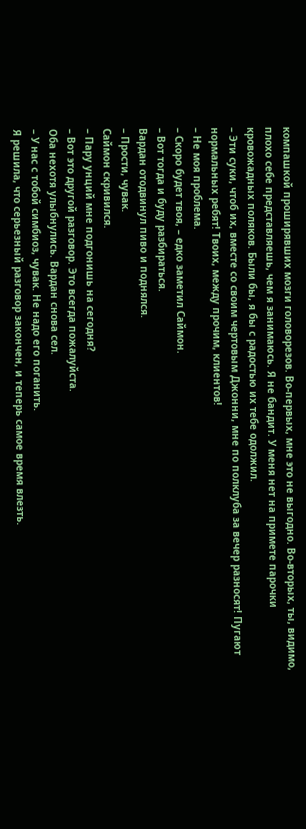компашкой проширявших мозги головорезов. Во-первых, мне это не выгодно. Во-вторых, ты, видимо, плохо себе представляешь, чем я занимаюсь. Я не бандит. У меня нет на примете парочки кровожадных поляков. Были бы, я бы с радостью их тебе одолжил.
– Эти суки, чтоб их, вместе со своим чертовым Джонни, мне по полклуба за вечер разносят! Пугают нормальных ребят! Твоих, между прочим, клиентов!
– Не моя проблема.
– Скоро будет твоя, – едко заметил Саймон.
– Вот тогда и буду разбираться.
Вардан отодвинул пиво и поднялся.
– Прости, чувак.
Саймон скривился.
– Пару унций мне подгонишь на сегодня?
– Вот это другой разговор. Это всегда пожалуйста.
Оба нехотя улыбнулись. Вардан снова сел.
– У нас с тобой симбиоз, чувак. Не надо его поганить.
Я решила, что серьезный разговор закончен, и теперь самое время влезть.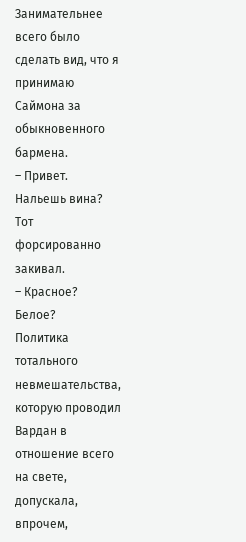Занимательнее всего было сделать вид, что я принимаю Саймона за обыкновенного бармена.
– Привет. Нальешь вина?
Тот форсированно закивал.
– Красное? Белое?
Политика тотального невмешательства, которую проводил Вардан в отношение всего на свете, допускала, впрочем,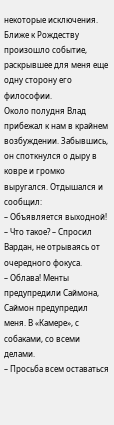некоторые исключения. Ближе к Рождеству произошло событие, раскрывшее для меня еще одну сторону его философии.
Около полудня Влад прибежал к нам в крайнем возбуждении. Забывшись, он споткнулся о дыру в ковре и громко выругался. Отдышался и сообщил:
– Объявляется выходной!
– Что такое? – Спросил Вардан, не отрываясь от очередного фокуса.
– Облава! Менты предупредили Саймона, Саймон предупредил меня. В «Камере», с собаками, со всеми делами.
– Просьба всем оставаться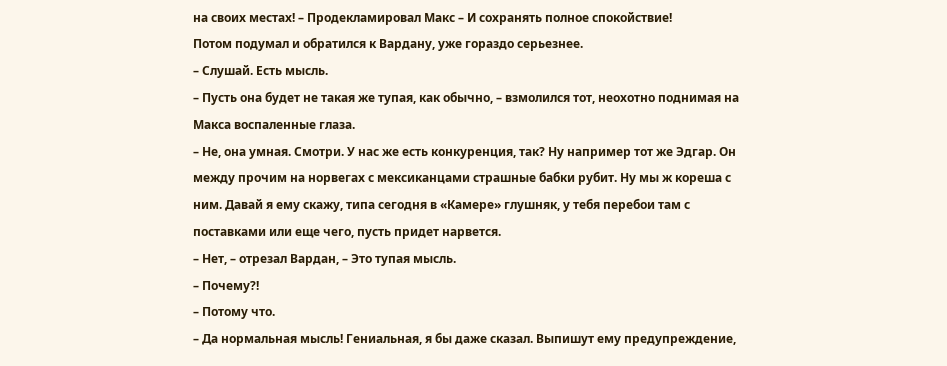на своих местах! – Продекламировал Макс – И сохранять полное спокойствие!
Потом подумал и обратился к Вардану, уже гораздо серьезнее.
– Слушай. Есть мысль.
– Пусть она будет не такая же тупая, как обычно, – взмолился тот, неохотно поднимая на Макса воспаленные глаза.
– Не, она умная. Смотри. У нас же есть конкуренция, так? Ну например тот же Эдгар. Он между прочим на норвегах с мексиканцами страшные бабки рубит. Ну мы ж кореша с ним. Давай я ему скажу, типа сегодня в «Камере» глушняк, у тебя перебои там с поставками или еще чего, пусть придет нарвется.
– Нет, – отрезал Вардан, – Это тупая мысль.
– Почему?!
– Потому что.
– Да нормальная мысль! Гениальная, я бы даже сказал. Выпишут ему предупреждение,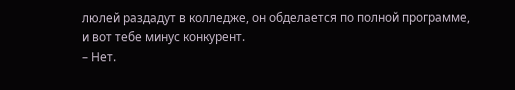люлей раздадут в колледже, он обделается по полной программе, и вот тебе минус конкурент.
– Нет.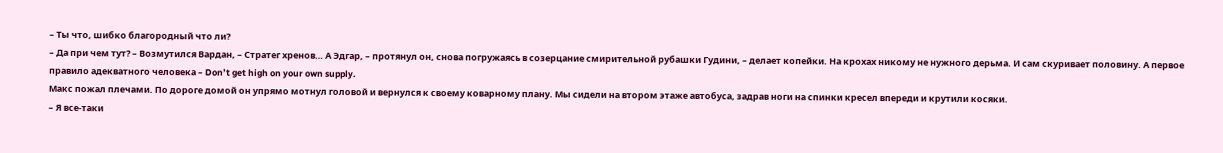– Ты что, шибко благородный что ли?
– Да при чем тут? – Возмутился Вардан, – Стратег хренов… А Эдгар, – протянул он, снова погружаясь в созерцание смирительной рубашки Гудини, – делает копейки. На крохах никому не нужного дерьма. И сам скуривает половину. А первое правило адекватного человека – Don’t get high on your own supply.
Макс пожал плечами. По дороге домой он упрямо мотнул головой и вернулся к своему коварному плану. Мы сидели на втором этаже автобуса, задрав ноги на спинки кресел впереди и крутили косяки.
– Я все-таки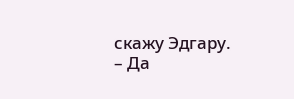скажу Эдгару.
– Да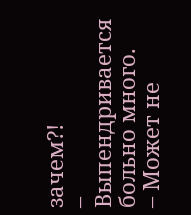зачем?!
– Выпендривается больно много.
– Может не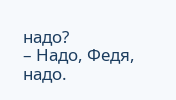надо?
– Надо, Федя, надо.